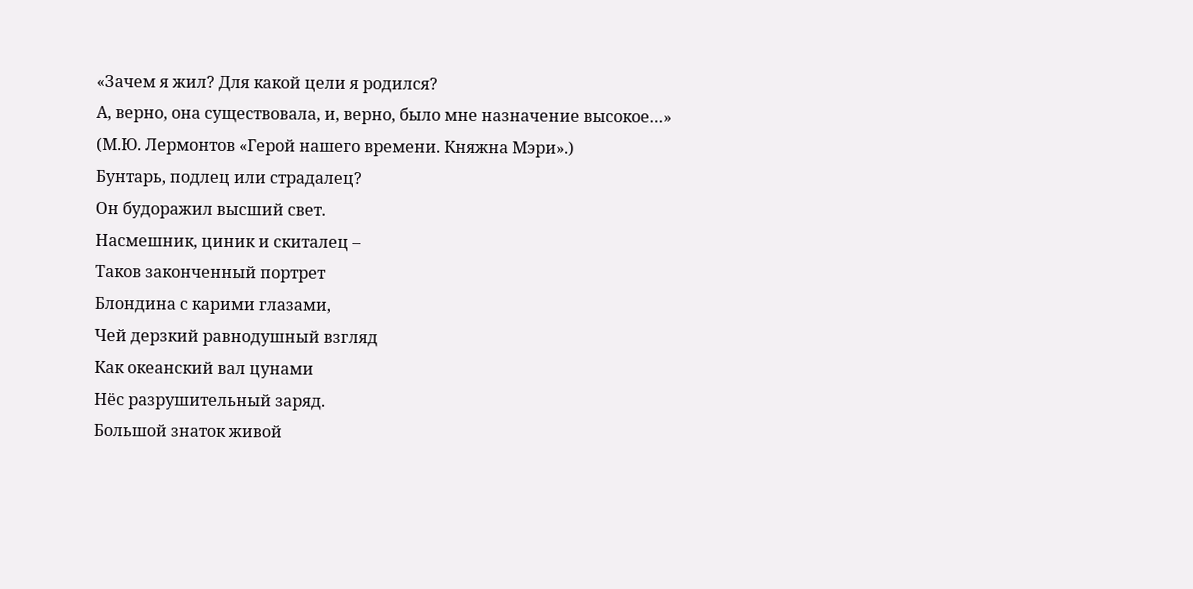«Зачем я жил? Для какой цели я родился?
А, верно, она существовала, и, верно, было мне назначение высокое…»
(М.Ю. Лермонтов «Герой нашего времени. Княжна Мэри».)
Бунтарь, подлец или страдалец?
Он будоражил высший свет.
Насмешник, циник и скиталец –
Таков законченный портрет
Блондина с карими глазами,
Чей дерзкий равнодушный взгляд
Как океанский вал цунами
Нёс разрушительный заряд.
Большой знаток живой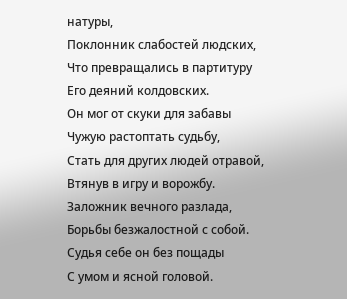натуры,
Поклонник слабостей людских,
Что превращались в партитуру
Его деяний колдовских.
Он мог от скуки для забавы
Чужую растоптать судьбу,
Стать для других людей отравой,
Втянув в игру и ворожбу.
Заложник вечного разлада,
Борьбы безжалостной с собой.
Судья себе он без пощады
С умом и ясной головой.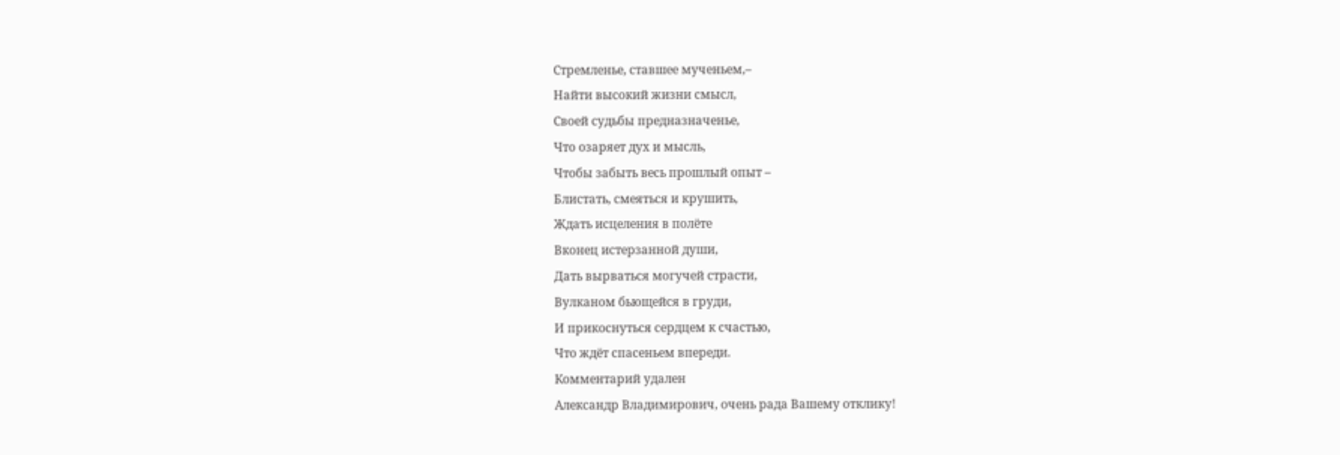Стремленье, ставшее мученьем,–
Найти высокий жизни смысл,
Своей судьбы предназначенье,
Что озаряет дух и мысль,
Чтобы забыть весь прошлый опыт –
Блистать, смеяться и крушить,
Ждать исцеления в полёте
Вконец истерзанной души,
Дать вырваться могучей страсти,
Вулканом бьющейся в груди,
И прикоснуться сердцем к счастью,
Что ждёт спасеньем впереди.
Комментарий удален
Александр Владимирович, очень рада Вашему отклику!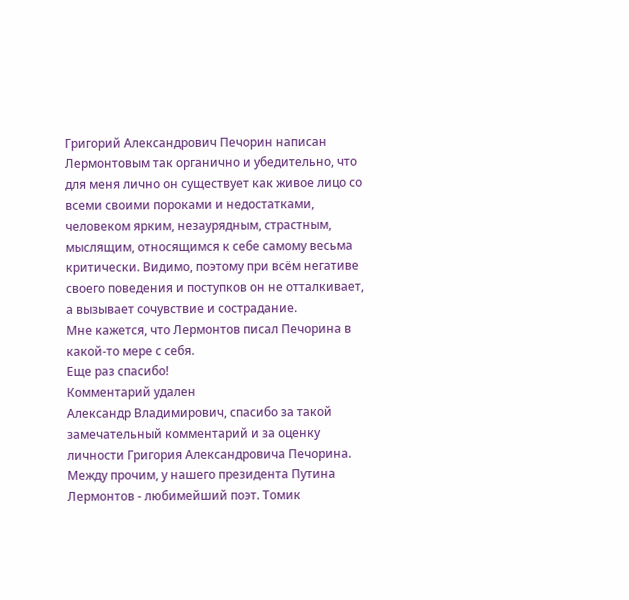Григорий Александрович Печорин написан Лермонтовым так органично и убедительно, что для меня лично он существует как живое лицо со всеми своими пороками и недостатками, человеком ярким, незаурядным, страстным, мыслящим, относящимся к себе самому весьма критически. Видимо, поэтому при всём негативе своего поведения и поступков он не отталкивает, а вызывает сочувствие и сострадание.
Мне кажется, что Лермонтов писал Печорина в какой-то мере с себя.
Еще раз спасибо!
Комментарий удален
Александр Владимирович, спасибо за такой замечательный комментарий и за оценку личности Григория Александровича Печорина.
Между прочим, у нашего президента Путина Лермонтов - любимейший поэт. Томик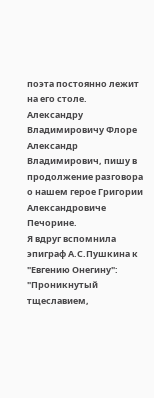поэта постоянно лежит на его столе.
Александру Владимировичу Флоре
Александр Владимирович, пишу в продолжение разговора о нашем герое Григории Александровиче Печорине.
Я вдруг вспомнила эпиграф А.С.Пушкина к "Евгению Онегину":
"Проникнутый тщеславием,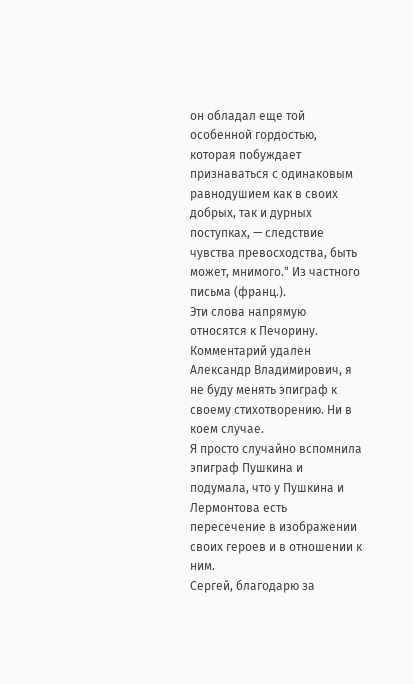он обладал еще той особенной гордостью, которая побуждает признаваться с одинаковым равнодушием как в своих добрых, так и дурных поступках, — следствие чувства превосходства, быть может, мнимого." Из частного письма (франц.).
Эти слова напрямую относятся к Печорину.
Комментарий удален
Александр Владимирович, я не буду менять эпиграф к своему стихотворению. Ни в коем случае.
Я просто случайно вспомнила эпиграф Пушкина и подумала, что у Пушкина и Лермонтова есть пересечение в изображении своих героев и в отношении к ним.
Сергей, благодарю за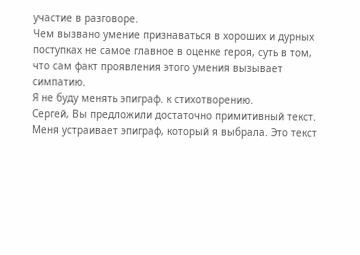участие в разговоре.
Чем вызвано умение признаваться в хороших и дурных поступках не самое главное в оценке героя, суть в том, что сам факт проявления этого умения вызывает симпатию.
Я не буду менять эпиграф. к стихотворению.
Сергей, Вы предложили достаточно примитивный текст.
Меня устраивает эпиграф, который я выбрала. Это текст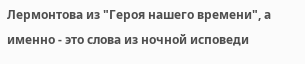Лермонтова из "Героя нашего времени", а именно - это слова из ночной исповеди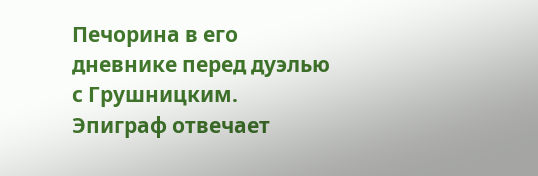Печорина в его дневнике перед дуэлью с Грушницким.
Эпиграф отвечает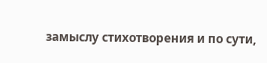замыслу стихотворения и по сути,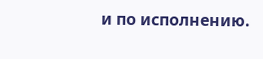и по исполнению.